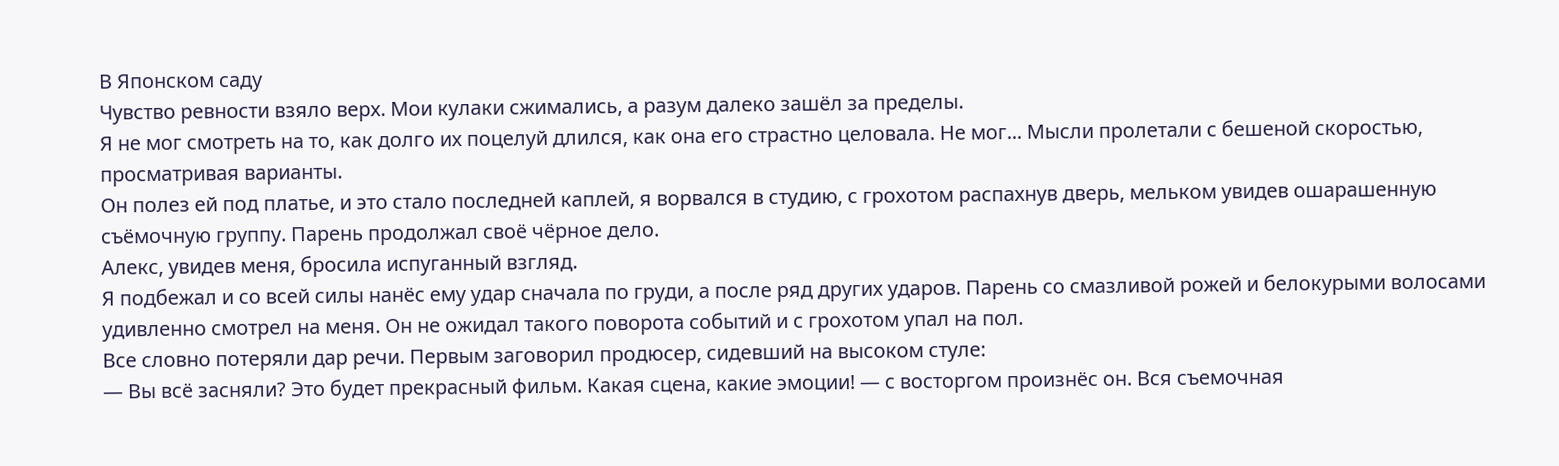В Японском саду
Чувство ревности взяло верх. Мои кулаки сжимались, а разум далеко зашёл за пределы.
Я не мог смотреть на то, как долго их поцелуй длился, как она его страстно целовала. Не мог... Мысли пролетали с бешеной скоростью, просматривая варианты.
Он полез ей под платье, и это стало последней каплей, я ворвался в студию, с грохотом распахнув дверь, мельком увидев ошарашенную съёмочную группу. Парень продолжал своё чёрное дело.
Алекс, увидев меня, бросила испуганный взгляд.
Я подбежал и со всей силы нанёс ему удар сначала по груди, а после ряд других ударов. Парень со смазливой рожей и белокурыми волосами удивленно смотрел на меня. Он не ожидал такого поворота событий и с грохотом упал на пол.
Все словно потеряли дар речи. Первым заговорил продюсер, сидевший на высоком стуле:
— Вы всё засняли? Это будет прекрасный фильм. Какая сцена, какие эмоции! — с восторгом произнёс он. Вся съемочная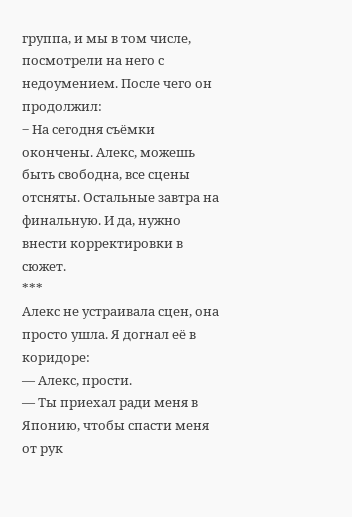группа, и мы в том числе, посмотрели на него с недоумением. После чего он продолжил:
‒ На сегодня съёмки окончены. Алекс, можешь быть свободна, все сцены отсняты. Остальные завтра на финальную. И да, нужно внести корректировки в сюжет.
***
Алекс не устраивала сцен, она просто ушла. Я догнал её в коридоре:
— Алекс, прости.
— Ты приехал ради меня в Японию, чтобы спасти меня от рук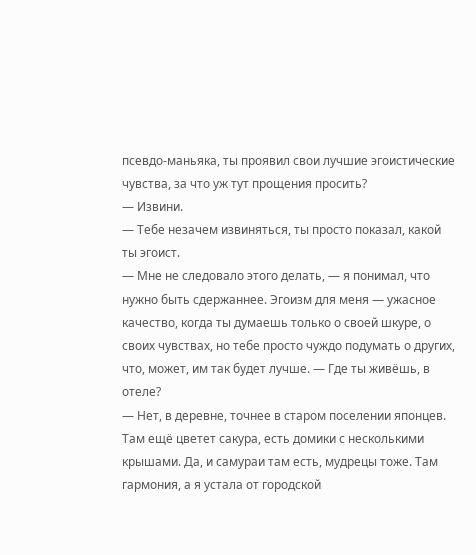псевдо-маньяка, ты проявил свои лучшие эгоистические чувства, за что уж тут прощения просить?
— Извини.
— Тебе незачем извиняться, ты просто показал, какой ты эгоист.
— Мне не следовало этого делать, — я понимал, что нужно быть сдержаннее. Эгоизм для меня — ужасное качество, когда ты думаешь только о своей шкуре, о своих чувствах, но тебе просто чуждо подумать о других, что, может, им так будет лучше. — Где ты живёшь, в отеле?
— Нет, в деревне, точнее в старом поселении японцев. Там ещё цветет сакура, есть домики с несколькими крышами. Да, и самураи там есть, мудрецы тоже. Там гармония, а я устала от городской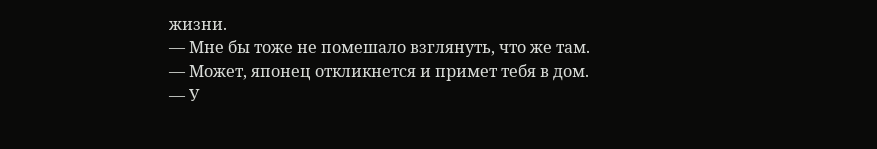жизни.
— Мне бы тоже не помешало взглянуть, что же там.
— Может, японец откликнется и примет тебя в дом.
— У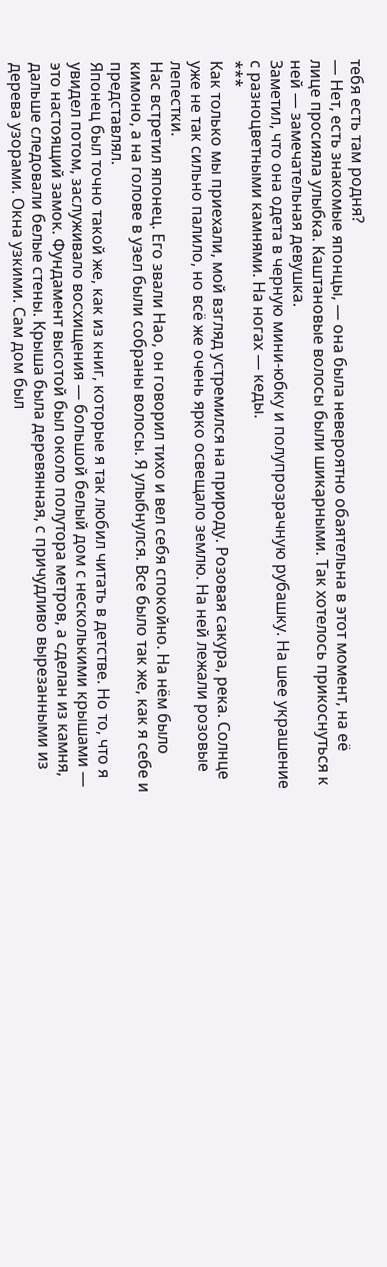тебя есть там родня?
— Нет, есть знакомые японцы, — она была невероятно обаятельна в этот момент, на её лице просияла улыбка. Каштановые волосы были шикарными. Так хотелось прикоснуться к ней — замечательная девушка.
Заметил, что она одета в черную мини-юбку и полупрозрачную рубашку. На шее украшение с разноцветными камнями. На ногах — кеды.
***
Как только мы приехали, мой взгляд устремился на природу. Розовая сакура, река. Солнце уже не так сильно палило, но всё же очень ярко освещало землю. На ней лежали розовые лепестки.
Нас встретил японец. Его звали Нао, он говорил тихо и вел себя спокойно. На нём было кимоно, а на голове в узел были собраны волосы. Я улыбнулся. Все было так же, как я себе и представлял.
Японец был точно такой же, как из книг, которые я так любил читать в детстве. Но то, что я увидел потом, заслуживало восхищения — большой белый дом с несколькими крышами — это настоящий замок. Фундамент высотой был около полутора метров, а сделан из камня, дальше следовали белые стены. Крыша была деревянная, с причудливо вырезанными из дерева узорами. Окна узкими. Сам дом был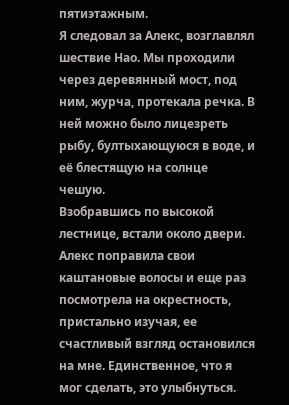пятиэтажным.
Я следовал за Алекс, возглавлял шествие Нао. Мы проходили через деревянный мост, под ним, журча, протекала речка. В ней можно было лицезреть рыбу, бултыхающуюся в воде, и её блестящую на солнце чешую.
Взобравшись по высокой лестнице, встали около двери. Алекс поправила свои каштановые волосы и еще раз посмотрела на окрестность, пристально изучая, ее счастливый взгляд остановился на мне. Единственное, что я мог сделать, это улыбнуться.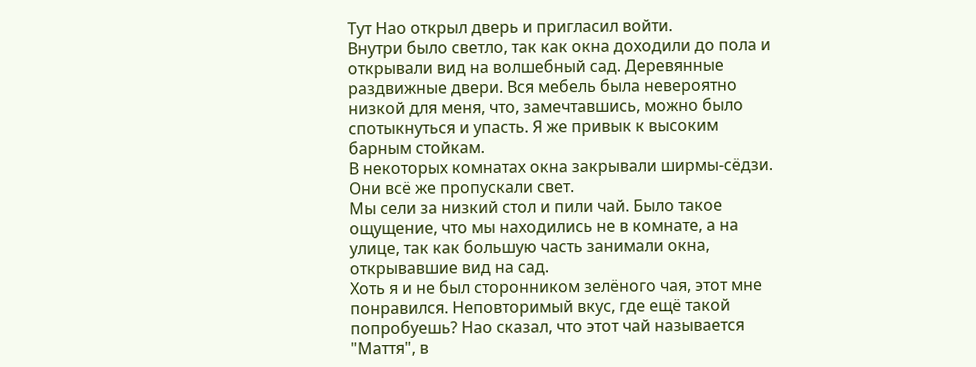Тут Нао открыл дверь и пригласил войти.
Внутри было светло, так как окна доходили до пола и открывали вид на волшебный сад. Деревянные раздвижные двери. Вся мебель была невероятно низкой для меня, что, замечтавшись, можно было спотыкнуться и упасть. Я же привык к высоким барным стойкам.
В некоторых комнатах окна закрывали ширмы-сёдзи. Они всё же пропускали свет.
Мы сели за низкий стол и пили чай. Было такое ощущение, что мы находились не в комнате, а на улице, так как большую часть занимали окна, открывавшие вид на сад.
Хоть я и не был сторонником зелёного чая, этот мне понравился. Неповторимый вкус, где ещё такой попробуешь? Нао сказал, что этот чай называется "Маття", в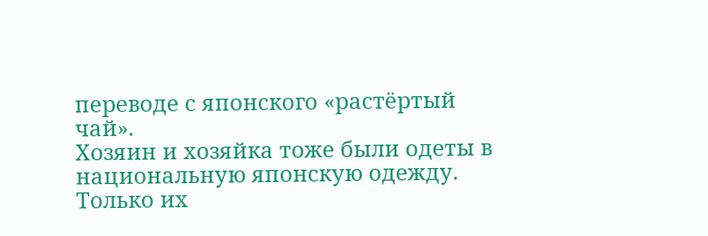переводе с японского «растёртый чай».
Хозяин и хозяйка тоже были одеты в национальную японскую одежду. Только их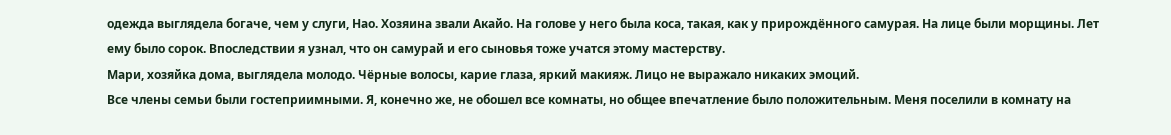одежда выглядела богаче, чем у слуги, Нао. Хозяина звали Акайо. На голове у него была коса, такая, как у прирождённого самурая. На лице были морщины. Лет ему было сорок. Впоследствии я узнал, что он самурай и его сыновья тоже учатся этому мастерству.
Мари, хозяйка дома, выглядела молодо. Чёрные волосы, карие глаза, яркий макияж. Лицо не выражало никаких эмоций.
Все члены семьи были гостеприимными. Я, конечно же, не обошел все комнаты, но общее впечатление было положительным. Меня поселили в комнату на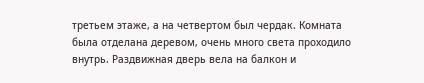третьем этаже, а на четвертом был чердак. Комната была отделана деревом, очень много света проходило внутрь. Раздвижная дверь вела на балкон и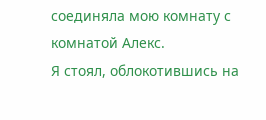соединяла мою комнату с комнатой Алекс.
Я стоял, облокотившись на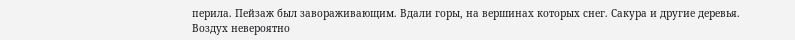перила. Пейзаж был завораживающим. Вдали горы, на вершинах которых снег. Сакура и другие деревья. Воздух невероятно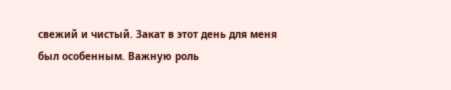свежий и чистый. Закат в этот день для меня был особенным. Важную роль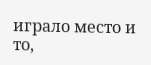играло место и то,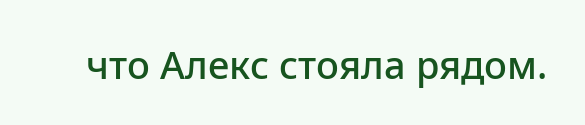что Алекс стояла рядом.